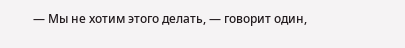— Мы не хотим этого делать, — говорит один,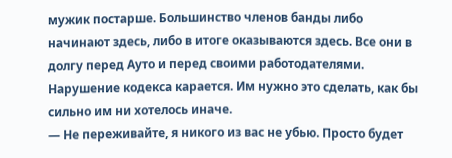мужик постарше. Большинство членов банды либо начинают здесь, либо в итоге оказываются здесь. Все они в долгу перед Ауто и перед своими работодателями. Нарушение кодекса карается. Им нужно это сделать, как бы сильно им ни хотелось иначе.
— Не переживайте, я никого из вас не убью. Просто будет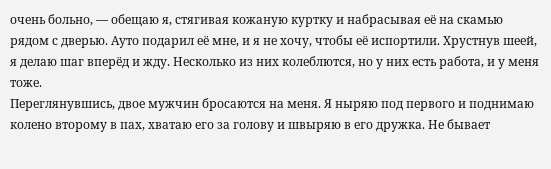очень больно, — обещаю я, стягивая кожаную куртку и набрасывая её на скамью рядом с дверью. Ауто подарил её мне, и я не хочу, чтобы её испортили. Хрустнув шеей, я делаю шаг вперёд и жду. Несколько из них колеблются, но у них есть работа, и у меня тоже.
Переглянувшись, двое мужчин бросаются на меня. Я ныряю под первого и поднимаю колено второму в пах, хватаю его за голову и швыряю в его дружка. Не бывает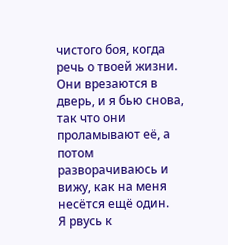чистого боя, когда речь о твоей жизни. Они врезаются в дверь, и я бью снова, так что они проламывают её, а потом разворачиваюсь и вижу, как на меня несётся ещё один.
Я рвусь к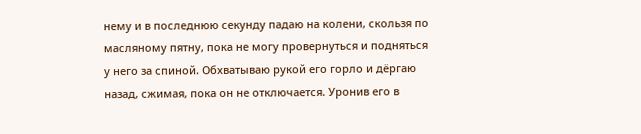нему и в последнюю секунду падаю на колени, скользя по масляному пятну, пока не могу провернуться и подняться у него за спиной. Обхватываю рукой его горло и дёргаю назад, сжимая, пока он не отключается. Уронив его в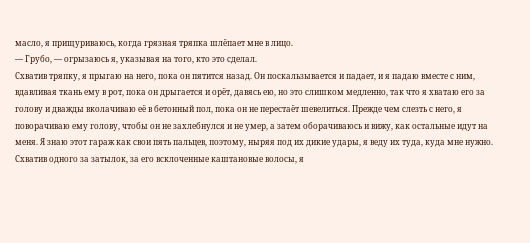масло, я прищуриваюсь, когда грязная тряпка шлёпает мне в лицо.
— Грубо, — огрызаюсь я, указывая на того, кто это сделал.
Схватив тряпку, я прыгаю на него, пока он пятится назад. Он поскальзывается и падает, и я падаю вместе с ним, вдавливая ткань ему в рот, пока он дрыгается и орёт, давясь ею, но это слишком медленно, так что я хватаю его за голову и дважды вколачиваю её в бетонный пол, пока он не перестаёт шевелиться. Прежде чем слезть с него, я поворачиваю ему голову, чтобы он не захлебнулся и не умер, а затем оборачиваюсь и вижу, как остальные идут на меня. Я знаю этот гараж как свои пять пальцев, поэтому, ныряя под их дикие удары, я веду их туда, куда мне нужно. Схватив одного за затылок, за его всклоченные каштановые волосы, я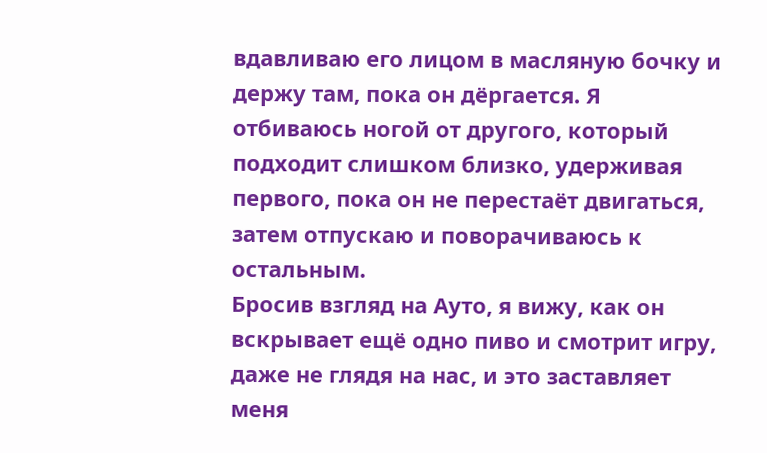вдавливаю его лицом в масляную бочку и держу там, пока он дёргается. Я отбиваюсь ногой от другого, который подходит слишком близко, удерживая первого, пока он не перестаёт двигаться, затем отпускаю и поворачиваюсь к остальным.
Бросив взгляд на Ауто, я вижу, как он вскрывает ещё одно пиво и смотрит игру, даже не глядя на нас, и это заставляет меня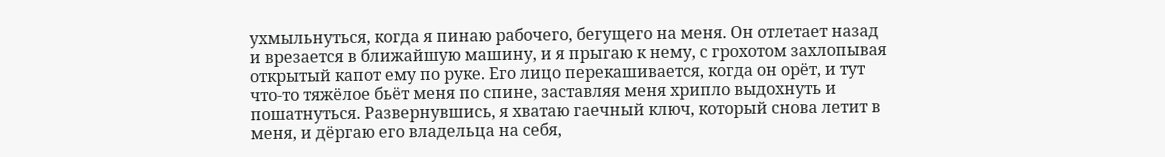ухмыльнуться, когда я пинаю рабочего, бегущего на меня. Он отлетает назад и врезается в ближайшую машину, и я прыгаю к нему, с грохотом захлопывая открытый капот ему по руке. Его лицо перекашивается, когда он орёт, и тут что-то тяжёлое бьёт меня по спине, заставляя меня хрипло выдохнуть и пошатнуться. Развернувшись, я хватаю гаечный ключ, который снова летит в меня, и дёргаю его владельца на себя,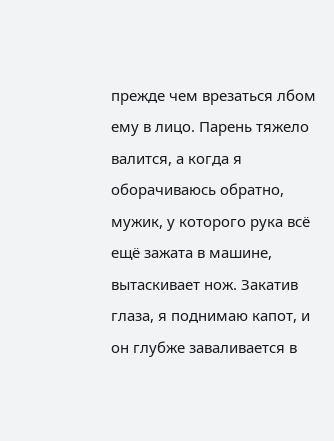прежде чем врезаться лбом ему в лицо. Парень тяжело валится, а когда я оборачиваюсь обратно, мужик, у которого рука всё ещё зажата в машине, вытаскивает нож. Закатив глаза, я поднимаю капот, и он глубже заваливается в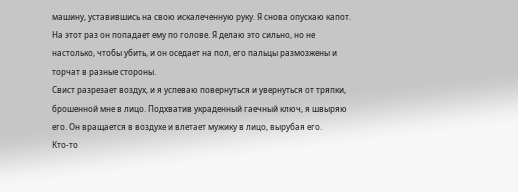машину, уставившись на свою искалеченную руку. Я снова опускаю капот. На этот раз он попадает ему по голове. Я делаю это сильно, но не настолько, чтобы убить, и он оседает на пол, его пальцы размозжены и торчат в разные стороны.
Свист разрезает воздух, и я успеваю повернуться и увернуться от тряпки, брошенной мне в лицо. Подхватив украденный гаечный ключ, я швыряю его. Он вращается в воздухе и влетает мужику в лицо, вырубая его.
Кто-то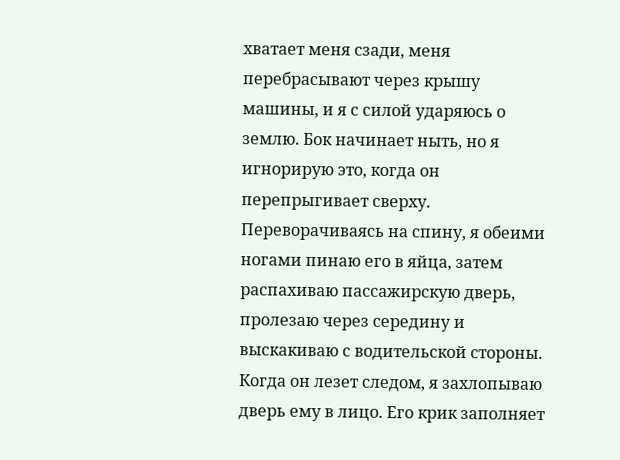хватает меня сзади, меня перебрасывают через крышу машины, и я с силой ударяюсь о землю. Бок начинает ныть, но я игнорирую это, когда он перепрыгивает сверху. Переворачиваясь на спину, я обеими ногами пинаю его в яйца, затем распахиваю пассажирскую дверь, пролезаю через середину и выскакиваю с водительской стороны. Когда он лезет следом, я захлопываю дверь ему в лицо. Его крик заполняет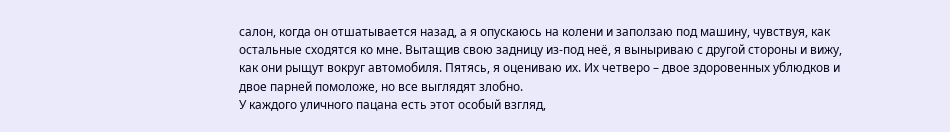салон, когда он отшатывается назад, а я опускаюсь на колени и заползаю под машину, чувствуя, как остальные сходятся ко мне. Вытащив свою задницу из-под неё, я выныриваю с другой стороны и вижу, как они рыщут вокруг автомобиля. Пятясь, я оцениваю их. Их четверо – двое здоровенных ублюдков и двое парней помоложе, но все выглядят злобно.
У каждого уличного пацана есть этот особый взгляд,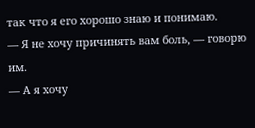так что я его хорошо знаю и понимаю.
— Я не хочу причинять вам боль, — говорю им.
— А я хочу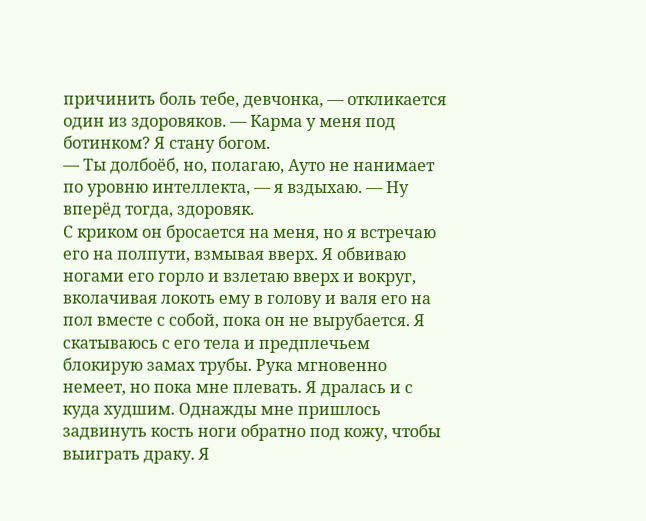причинить боль тебе, девчонка, — откликается один из здоровяков. — Карма у меня под ботинком? Я стану богом.
— Ты долбоёб, но, полагаю, Ауто не нанимает по уровню интеллекта, — я вздыхаю. — Ну вперёд тогда, здоровяк.
С криком он бросается на меня, но я встречаю его на полпути, взмывая вверх. Я обвиваю ногами его горло и взлетаю вверх и вокруг, вколачивая локоть ему в голову и валя его на пол вместе с собой, пока он не вырубается. Я скатываюсь с его тела и предплечьем блокирую замах трубы. Рука мгновенно немеет, но пока мне плевать. Я дралась и с куда худшим. Однажды мне пришлось задвинуть кость ноги обратно под кожу, чтобы выиграть драку. Я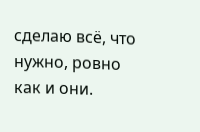сделаю всё, что нужно, ровно как и они.